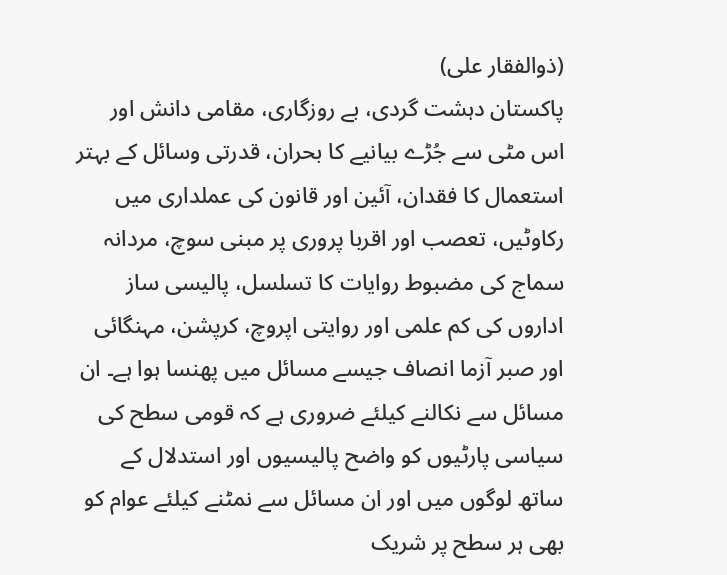(ذوالفقار علی)
پاکستان دہشت گردی، بے روزگاری، مقامی دانش اور اس مٹی سے جُڑے بیانیے کا بحران، قدرتی وسائل کے بہتر استعمال کا فقدان، آئین اور قانون کی عملداری میں رکاوٹیں، تعصب اور اقربا پروری پر مبنی سوچ، مردانہ سماج کی مضبوط روایات کا تسلسل، پالیسی ساز اداروں کی کم علمی اور روایتی اپروچ، کرپشن، مہنگائی اور صبر آزما انصاف جیسے مسائل میں پھنسا ہوا ہے۔ ان مسائل سے نکالنے کیلئے ضروری ہے کہ قومی سطح کی سیاسی پارٹیوں کو واضح پالیسیوں اور استدلال کے ساتھ لوگوں میں اور ان مسائل سے نمٹنے کیلئے عوام کو بھی ہر سطح پر شریک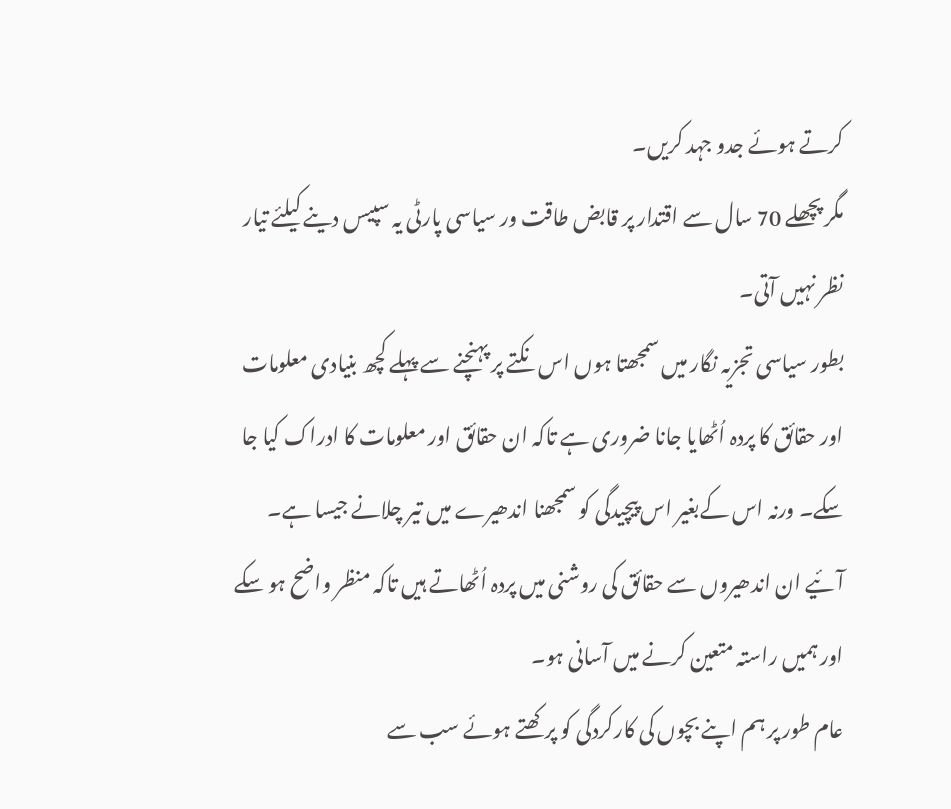کرتے ہوئے جدو جہد کریں۔
مگر پچھلے 70 سال سے اقتدار پر قابض طاقت ور سیاسی پارٹی یہ سپیس دینے کیلئے تیار نظر نہیں آتی۔
بطور سیاسی تجزیہ نگار میں سمجھتا ہوں اس نکتے پر پہنچنے سے پہلے کچھ بنیادی معلومات اور حقائق کا پردہ اُٹھایا جانا ضروری ہے تاکہ ان حقائق اور معلومات کا ادراک کیا جا سکے۔ ورنہ اس کےبغیر اس پیچیدگی کو سمجھنا اندھیرے میں تیر چلانے جیسا ہے۔ آئیے ان اندھیروں سے حقائق کی روشنی میں پردہ اُٹھاتے ہیں تاکہ منظر واضح ہو سکے اور ہمیں راستہ متعین کرنے میں آسانی ہو۔
عام طور پر ہم اپنے بچوں کی کارکردگی کو پرکھتے ہوئے سب سے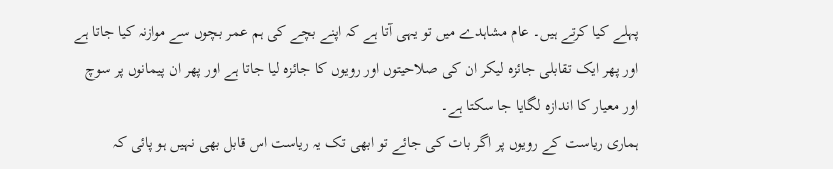پہلے کیا کرتے ہیں۔ عام مشاہدے میں تو یہی آتا ہے کہ اپنے بچے کی ہم عمر بچوں سے موازنہ کیا جاتا ہے اور پھر ایک تقابلی جائزہ لیکر ان کی صلاحیتوں اور رویوں کا جائزہ لیا جاتا ہے اور پھر ان پیمانوں پر سوچ اور معیار کا اندازہ لگایا جا سکتا ہے۔
ہماری ریاست کے رویوں پر اگر بات کی جائے تو ابھی تک یہ ریاست اس قابل بھی نہیں ہو پائی کہ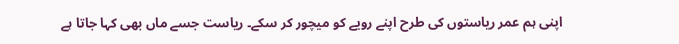اپنی ہم عمر ریاستوں کی طرح اپنے رویے کو میچور کر سکے۔ ریاست جسے ماں بھی کہا جاتا ہے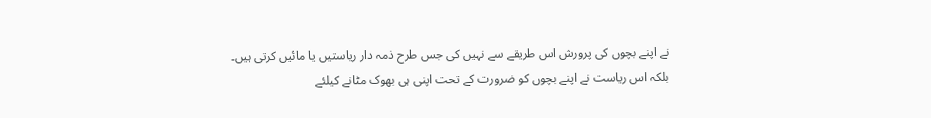نے اپنے بچوں کی پرورش اس طریقے سے نہیں کی جس طرح ذمہ دار ریاستیں یا مائیں کرتی ہیں۔ بلکہ اس ریاست نے اپنے بچوں کو ضرورت کے تحت اپنی ہی بھوک مٹانے کیلئے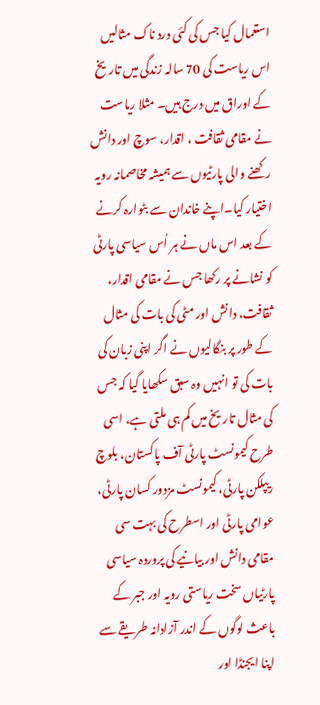استعمال کیا جس کی کئی درد ناک مثالیں اس ریاست کی 70 سالہ زندگی میں تاریخ کے اوراق میں درج ہیں۔ مثلا ریاست نے مقامی ثقافت ، اقدار، سوچ اور دانش رکھنے والی پارٹیوں سے ہمیشہ مخاصمانہ رویہ اختیار کیا۔اپنے خاندان سے بٹوارہ کرنے کے بعد اس ماں نے ہر اُس سیاسی پارٹی کو نشانے پر رکھا جس نے مقامی اقدار، ثقافت، دانش اور مٹی کی بات کی مثال کے طور پر بنگالیوں نے اگر اپنی زبان کی بات کی تو انہیں وہ سبق سکھایا گیا کہ جس کی مثال تاریخ میں کم ہی ملتی ہے، اسی طرح کیمونسٹ پارٹی آف پاکستان، بلوچ ریپلکن پارٹی، کیمونسٹ مزدور کسان پارٹی، عوامی پارٹی اور اسطرح کی بہت سی مقامی دانش اور بیانیے کی پروردہ سیاسی پارٹیاں سخت ریاستی رویہ اور جبر کے باعث لوگوں کے اندر آزادانہ طریقے سے اپنا ایجنڈا اور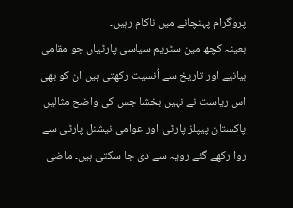پروگرام پہنچانے میں ناکام رہیں۔
بعینہ کچھ مین سٹریم سیاسی پارٹیاں جو مقامی بیانیے اور تاریخ سے اُنسیت رکھتی ہیں ان کو بھی اس ریاست نے نہیں بخشا جس کی واضح مثالیں پاکستان پیپلز پارٹی اور عوامی نیشنل پارٹی سے روا رکھے گئے رویہ سے دی جا سکتی ہیں۔ ماضی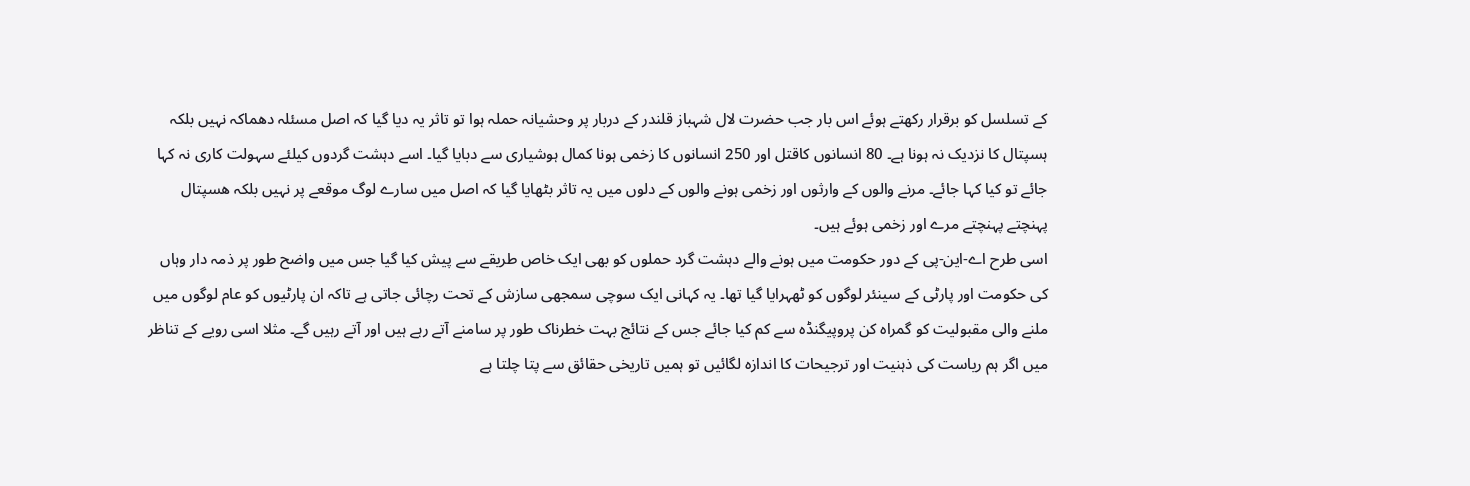کے تسلسل کو برقرار رکھتے ہوئے اس بار جب حضرت لال شہباز قلندر کے دربار پر وحشیانہ حملہ ہوا تو تاثر یہ دیا گیا کہ اصل مسئلہ دھماکہ نہیں بلکہ ہسپتال کا نزدیک نہ ہونا ہے۔ 80 انسانوں کاقتل اور 250 انسانوں کا زخمی ہونا کمال ہوشیاری سے دبایا گیا۔ اسے دہشت گردوں کیلئے سہولت کاری نہ کہا جائے تو کیا کہا جائے۔ مرنے والوں کے وارثوں اور زخمی ہونے والوں کے دلوں میں یہ تاثر بٹھایا گیا کہ اصل میں سارے لوگ موقعے پر نہیں بلکہ ھسپتال پہنچتے پہنچتے مرے اور زخمی ہوئے ہیں۔
اسی طرح اے-این-پی کے دور حکومت میں ہونے والے دہشت گرد حملوں کو بھی ایک خاص طریقے سے پیش کیا گیا جس میں واضح طور پر ذمہ دار وہاں کی حکومت اور پارٹی کے سینئر لوگوں کو ٹھہرایا گیا تھا۔ یہ کہانی ایک سوچی سمجھی سازش کے تحت رچائی جاتی ہے تاکہ ان پارٹیوں کو عام لوگوں میں ملنے والی مقبولیت کو گمراہ کن پروپیگنڈہ سے کم کیا جائے جس کے نتائج بہت خطرناک طور پر سامنے آتے رہے ہیں اور آتے رہیں گے۔ مثلا اسی رویے کے تناظر میں اگر ہم ریاست کی ذہنیت اور ترجیحات کا اندازہ لگائیں تو ہمیں تاریخی حقائق سے پتا چلتا ہے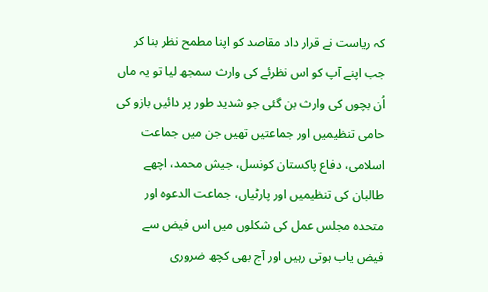کہ ریاست نے قرار داد مقاصد کو اپنا مطمح نظر بنا کر جب اپنے آپ کو اس نظرئے کی وارث سمجھ لیا تو یہ ماں اُن بچوں کی وارث بن گئی جو شدید طور پر دائیں بازو کی حامی تنظیمیں اور جماعتیں تھیں جن میں جماعت اسلامی، دفاع پاکستان کونسل، جیش محمد، اچھے طالبان کی تنظیمیں اور پارٹیاں، جماعت الدعوہ اور متحدہ مجلس عمل کی شکلوں میں اس فیض سے فیض یاب ہوتی رہیں اور آج بھی کچھ ضروری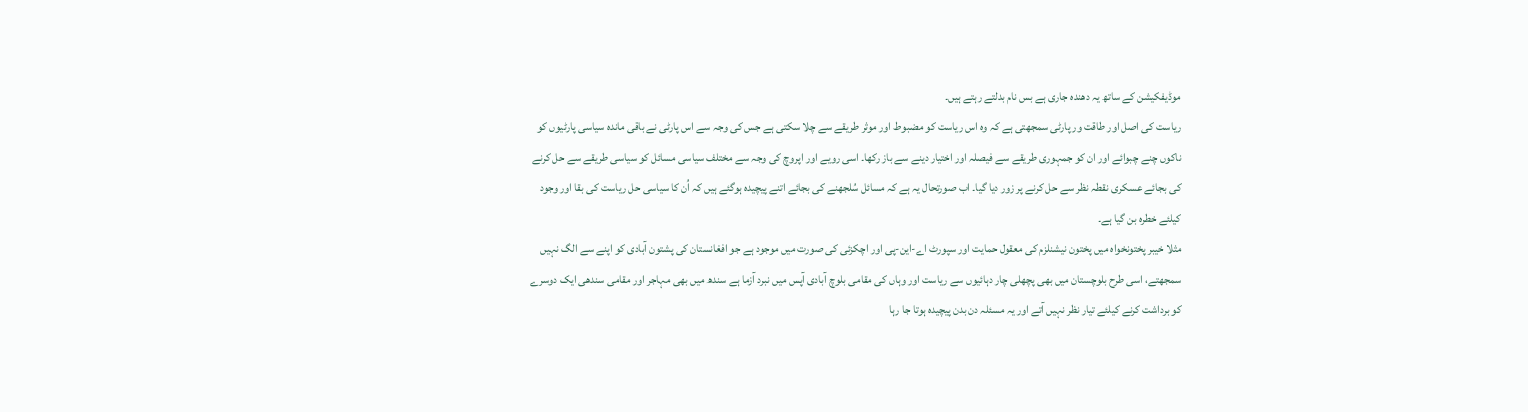موڈیفکیشن کے ساتھ یہ دھندہ جاری ہے بس نام بدلتے رہتے ہیں۔
ریاست کی اصل اور طاقت ور پارٹی سمجھتی ہے کہ وہ اس ریاست کو مضبوط اور موثر طریقے سے چلا سکتی ہے جس کی وجہ سے اس پارٹی نے باقی ماندہ سیاسی پارٹیوں کو ناکوں چنے چبوائے اور ان کو جمہوری طریقے سے فیصلہ اور اختیار دینے سے باز رکھا۔ اسی رویے اور اپروچ کی وجہ سے مختلف سیاسی مسائل کو سیاسی طریقے سے حل کرنے کی بجائے عسکری نقطہ نظر سے حل کرنے پر زور دیا گیا۔ اب صورتحال یہ ہے کہ مسائل سُلجھنے کی بجائے اتنے پیچیدہ ہوگئے ہیں کہ اُن کا سیاسی حل ریاست کی بقا اور وجود کیلئے خطرہ بن گیا ہے۔
مثلا خیبر پختونخواہ میں پختون نیشنلزم کی معقول حمایت اور سپورٹ اے-این-پی اور اچکزئی کی صورت میں موجود ہے جو افغانستان کی پشتون آبادی کو اپنے سے الگ نہیں سمجھتے، اسی طرح بلوچستان میں بھی پچھلی چار دہائیوں سے ریاست اور وہاں کی مقامی بلوچ آبادی آپس میں نبرد آزما ہے سندھ میں بھی مہاجر اور مقامی سندھی ایک دوسرے کو برداشت کرنے کیلئے تیار نظر نہیں آتے اور یہ مسئلہ دن بدن پیچیدہ ہوتا جا رہا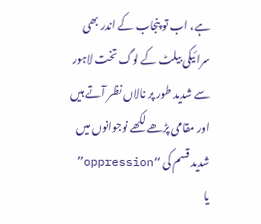ہے، اب تو پنجاب کے اندر بھی سرائیکی بیلٹ کے لوگ تخت لاہور سے شدید طور پر نالاں نظر آتے ہیں اور مقامی پڑھے لکھے نوجوانوں میں شدید قسم کی “oppression” یا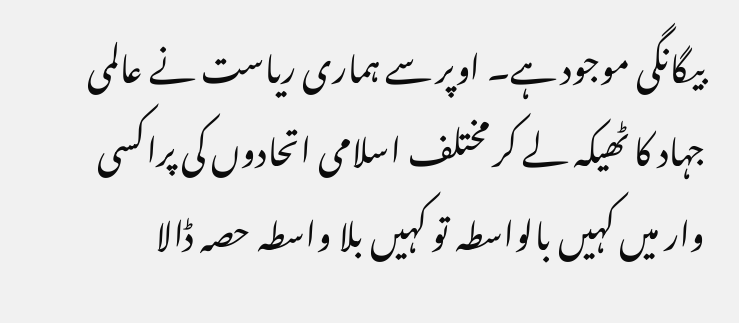بیگانگی موجود ہے۔ اوپر سے ہماری ریاست نے عالمی جہاد کا ٹھیکہ لے کر مختلف اسلامی اتحادوں کی پراکسی وار میں کہیں بالواسطہ تو کہیں بلا واسطہ حصہ ڈالا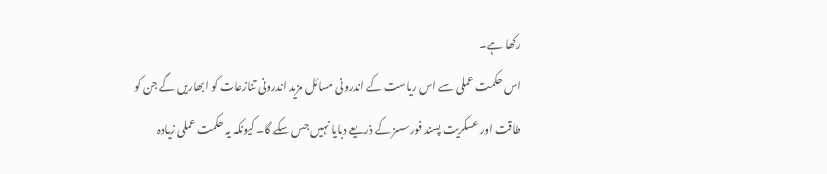رکھا ہے۔
اس حکمت عملی سے اس ریاست کے اندرونی مسائل مزید اندرونی تنازعات کو ابھاریں گے جن کو طاقت اور عسکریت پسند فورسسز کے ذریعے دبایا نہیں جس سکے گا۔ کیونکہ یہ حکمت عملی زیادہ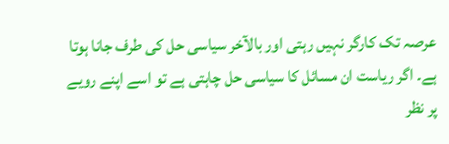عرصہ تک کارگر نہیں رہتی اور بالآخر سیاسی حل کی طرف جانا ہوتا ہے۔ اگر ریاست ان مسائل کا سیاسی حل چاہتی ہے تو اسے اپنے رویے پر نظر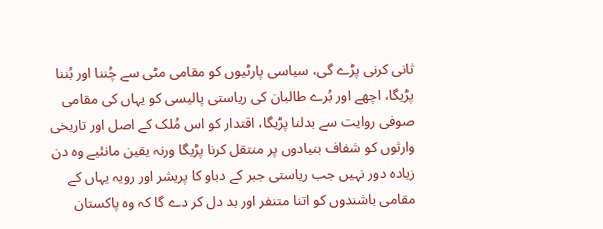ثانی کرنی پڑے گی، سیاسی پارٹیوں کو مقامی مٹی سے چُننا اور بُننا پڑیگا، اچھے اور بُرے طالبان کی ریاستی پالیسی کو یہاں کی مقامی صوفی روایت سے بدلنا پڑیگا، اقتدار کو اس مُلک کے اصل اور تاریخی وارثوں کو شفاف بنیادوں پر منتقل کرنا پڑیگا ورنہ یقین مانئیے وہ دن زیادہ دور نہیں جب ریاستی جبر کے دباو کا پریشر اور رویہ یہاں کے مقامی باشندوں کو اتنا متنفر اور بد دل کر دے گا کہ وہ پاکستان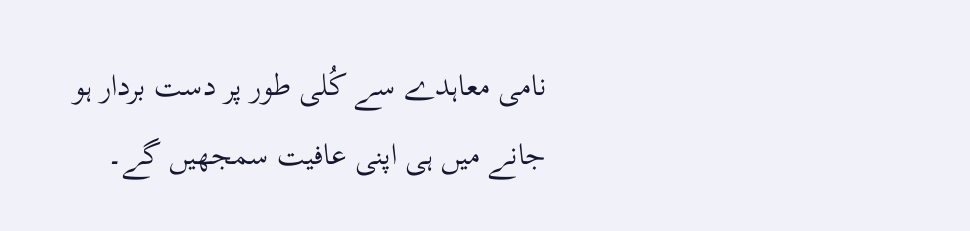نامی معاہدے سے کُلی طور پر دست بردار ہو جانے میں ہی اپنی عافیت سمجھیں گے۔